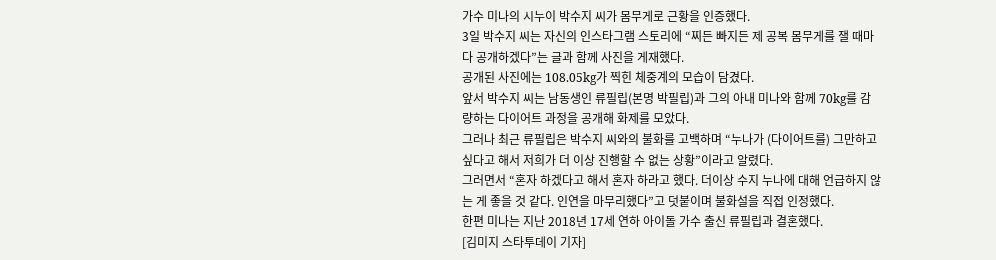가수 미나의 시누이 박수지 씨가 몸무게로 근황을 인증했다.
3일 박수지 씨는 자신의 인스타그램 스토리에 “찌든 빠지든 제 공복 몸무게를 잴 때마다 공개하겠다”는 글과 함께 사진을 게재했다.
공개된 사진에는 108.05kg가 찍힌 체중계의 모습이 담겼다.
앞서 박수지 씨는 남동생인 류필립(본명 박필립)과 그의 아내 미나와 함께 70kg를 감량하는 다이어트 과정을 공개해 화제를 모았다.
그러나 최근 류필립은 박수지 씨와의 불화를 고백하며 “누나가 (다이어트를) 그만하고 싶다고 해서 저희가 더 이상 진행할 수 없는 상황”이라고 알렸다.
그러면서 “혼자 하겠다고 해서 혼자 하라고 했다. 더이상 수지 누나에 대해 언급하지 않는 게 좋을 것 같다. 인연을 마무리했다”고 덧붙이며 불화설을 직접 인정했다.
한편 미나는 지난 2018년 17세 연하 아이돌 가수 출신 류필립과 결혼했다.
[김미지 스타투데이 기자]